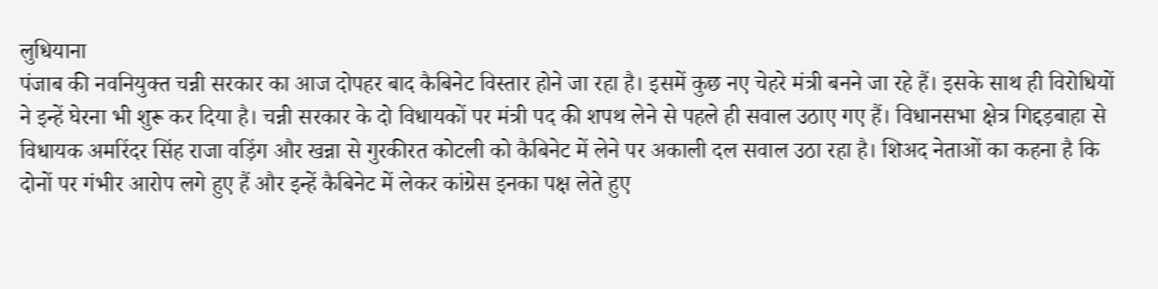लुधियाना
पंजाब की नवनियुक्त चन्नी सरकार का आज दोपहर बाद कैबिनेट विस्तार होने जा रहा है। इसमें कुछ नए चेहरे मंत्री बनने जा रहे हैं। इसके साथ ही विरोधियों ने इन्हें घेरना भी शुरू कर दिया है। चन्नी सरकार के दो विधायकों पर मंत्री पद की शपथ लेने से पहले ही सवाल उठाए गए हैं। विधानसभा क्षेत्र गिद्दड़बाहा से विधायक अमरिंदर सिंह राजा वड़िंग और खन्ना से गुरकीरत कोटली को कैबिनेट में लेने पर अकाली दल सवाल उठा रहा है। शिअद नेताओं का कहना है कि दोनों पर गंभीर आरोप लगे हुए हैं और इन्हें कैबिनेट में लेकर कांग्रेस इनका पक्ष लेते हुए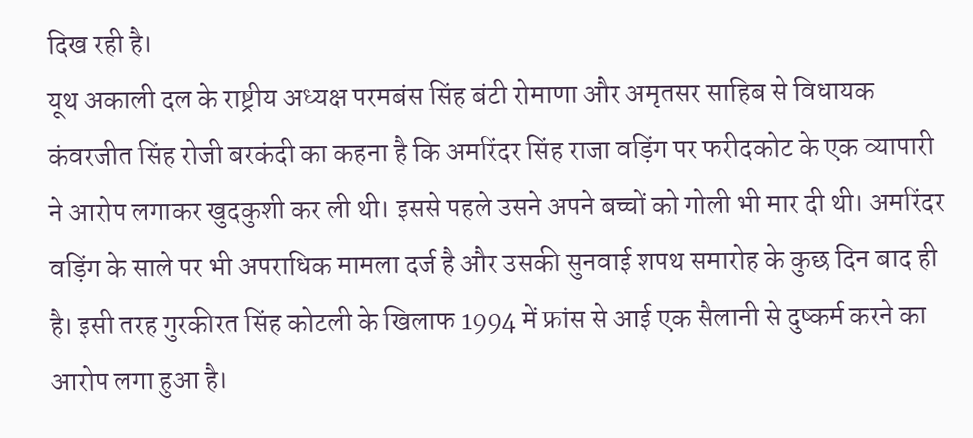दिख रही है।
यूथ अकाली दल के राष्ट्रीय अध्यक्ष परमबंस सिंह बंटी रोमाणा और अमृतसर साहिब से विधायक कंवरजीत सिंह रोजी बरकंदी का कहना है कि अमरिंदर सिंह राजा वड़िंग पर फरीदकोट के एक व्यापारी ने आरोप लगाकर खुदकुशी कर ली थी। इससे पहले उसने अपने बच्चों को गोली भी मार दी थी। अमरिंदर वड़िंग के साले पर भी अपराधिक मामला दर्ज है और उसकी सुनवाई शपथ समारोह के कुछ दिन बाद ही है। इसी तरह गुरकीरत सिंह कोटली के खिलाफ 1994 में फ्रांस से आई एक सैलानी से दुष्कर्म करने का आरोप लगा हुआ है।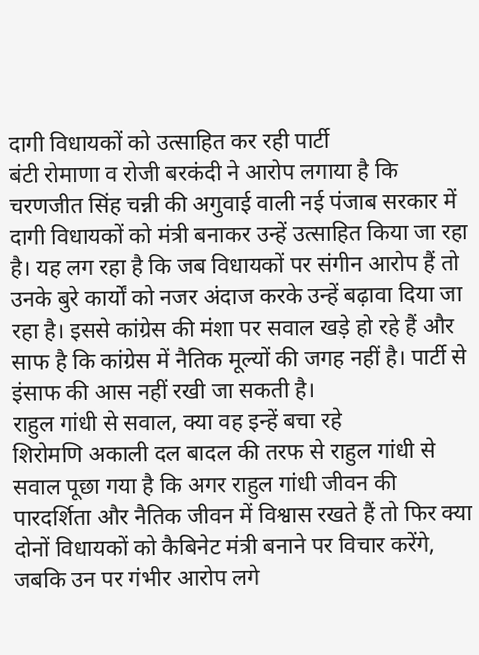दागी विधायकों को उत्साहित कर रही पार्टी
बंटी रोमाणा व रोजी बरकंदी ने आरोप लगाया है कि चरणजीत सिंह चन्नी की अगुवाई वाली नई पंजाब सरकार में दागी विधायकों को मंत्री बनाकर उन्हें उत्साहित किया जा रहा है। यह लग रहा है कि जब विधायकों पर संगीन आरोप हैं तो उनके बुरे कार्यों को नजर अंदाज करके उन्हें बढ़ावा दिया जा रहा है। इससे कांग्रेस की मंशा पर सवाल खड़े हो रहे हैं और साफ है कि कांग्रेस में नैतिक मूल्यों की जगह नहीं है। पार्टी से इंसाफ की आस नहीं रखी जा सकती है।
राहुल गांधी से सवाल, क्या वह इन्हें बचा रहे
शिरोमणि अकाली दल बादल की तरफ से राहुल गांधी से सवाल पूछा गया है कि अगर राहुल गांधी जीवन की पारदर्शिता और नैतिक जीवन में विश्वास रखते हैं तो फिर क्या दोनों विधायकों को कैबिनेट मंत्री बनाने पर विचार करेंगे, जबकि उन पर गंभीर आरोप लगे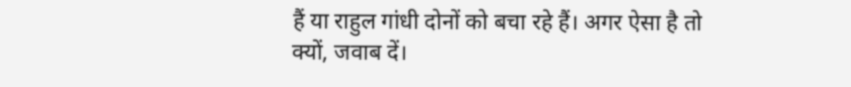हैं या राहुल गांधी दोनों को बचा रहे हैं। अगर ऐसा है तो क्यों, जवाब दें।